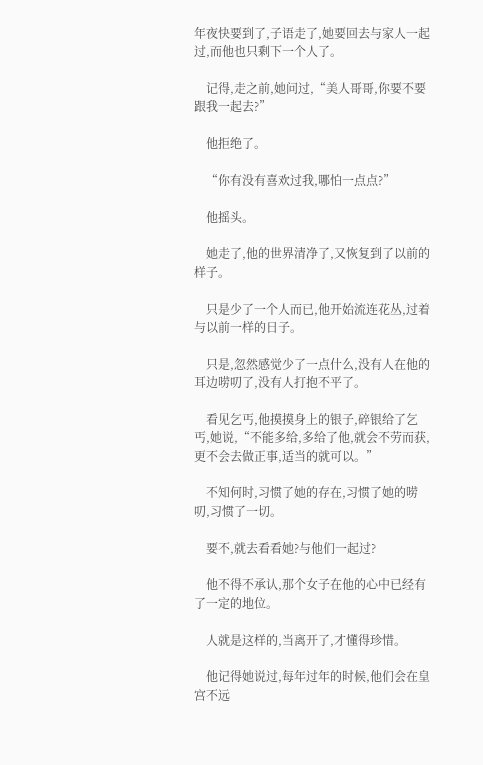年夜快要到了,子语走了,她要回去与家人一起过,而他也只剩下一个人了。

    记得,走之前,她问过,“美人哥哥,你要不要跟我一起去?”

    他拒绝了。

    “你有没有喜欢过我,哪怕一点点?”

    他摇头。

    她走了,他的世界清净了,又恢复到了以前的样子。

    只是少了一个人而已,他开始流连花丛,过着与以前一样的日子。

    只是,忽然感觉少了一点什么,没有人在他的耳边唠叨了,没有人打抱不平了。

    看见乞丐,他摸摸身上的银子,碎银给了乞丐,她说,“不能多给,多给了他,就会不劳而获,更不会去做正事,适当的就可以。”

    不知何时,习惯了她的存在,习惯了她的唠叨,习惯了一切。

    要不,就去看看她?与他们一起过?

    他不得不承认,那个女子在他的心中已经有了一定的地位。

    人就是这样的,当离开了,才懂得珍惜。

    他记得她说过,每年过年的时候,他们会在皇宫不远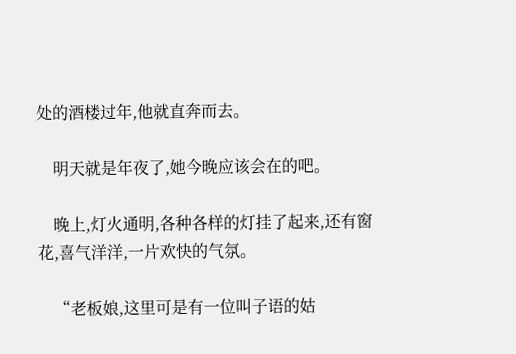处的酒楼过年,他就直奔而去。

    明天就是年夜了,她今晚应该会在的吧。

    晚上,灯火通明,各种各样的灯挂了起来,还有窗花,喜气洋洋,一片欢快的气氛。

    “老板娘,这里可是有一位叫子语的姑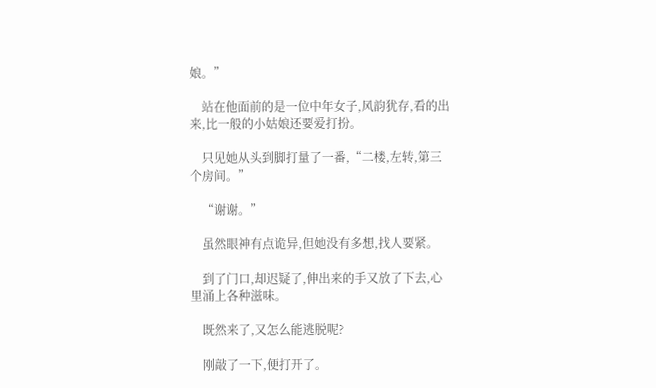娘。”

    站在他面前的是一位中年女子,风韵犹存,看的出来,比一般的小姑娘还要爱打扮。

    只见她从头到脚打量了一番,“二楼,左转,第三个房间。”

    “谢谢。”

    虽然眼神有点诡异,但她没有多想,找人要紧。

    到了门口,却迟疑了,伸出来的手又放了下去,心里涌上各种滋味。

    既然来了,又怎么能逃脱呢?

    刚敲了一下,便打开了。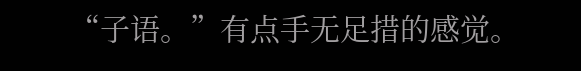“子语。”有点手无足措的感觉。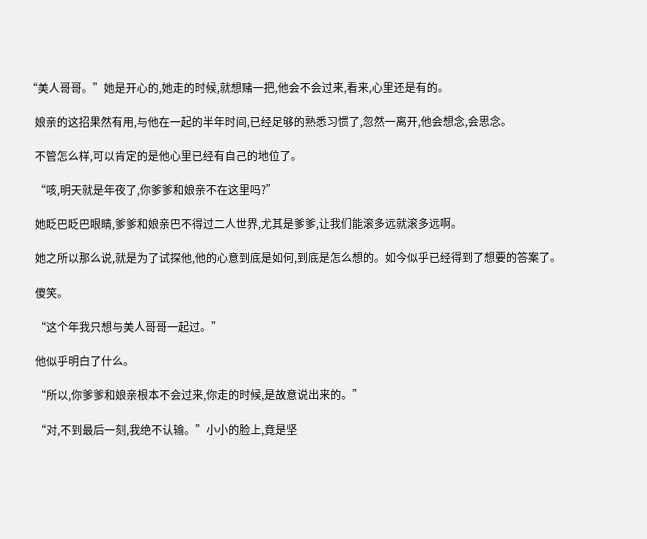“美人哥哥。”她是开心的,她走的时候,就想赌一把,他会不会过来,看来,心里还是有的。

    娘亲的这招果然有用,与他在一起的半年时间,已经足够的熟悉习惯了,忽然一离开,他会想念,会思念。

    不管怎么样,可以肯定的是他心里已经有自己的地位了。

    “咳,明天就是年夜了,你爹爹和娘亲不在这里吗?”

    她眨巴眨巴眼睛,爹爹和娘亲巴不得过二人世界,尤其是爹爹,让我们能滚多远就滚多远啊。

    她之所以那么说,就是为了试探他,他的心意到底是如何,到底是怎么想的。如今似乎已经得到了想要的答案了。

    傻笑。

    “这个年我只想与美人哥哥一起过。”

    他似乎明白了什么。

    “所以,你爹爹和娘亲根本不会过来,你走的时候,是故意说出来的。”

    “对,不到最后一刻,我绝不认输。”小小的脸上,竟是坚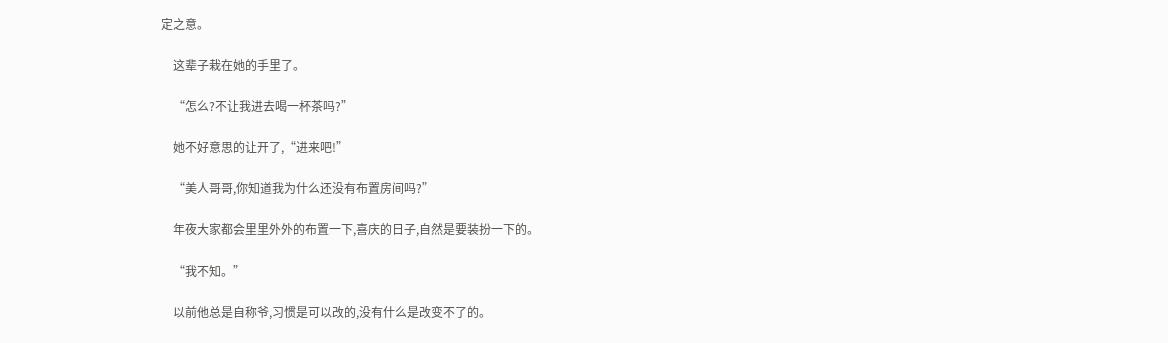定之意。

    这辈子栽在她的手里了。

    “怎么?不让我进去喝一杯茶吗?”

    她不好意思的让开了,“进来吧!”

    “美人哥哥,你知道我为什么还没有布置房间吗?”

    年夜大家都会里里外外的布置一下,喜庆的日子,自然是要装扮一下的。

    “我不知。”

    以前他总是自称爷,习惯是可以改的,没有什么是改变不了的。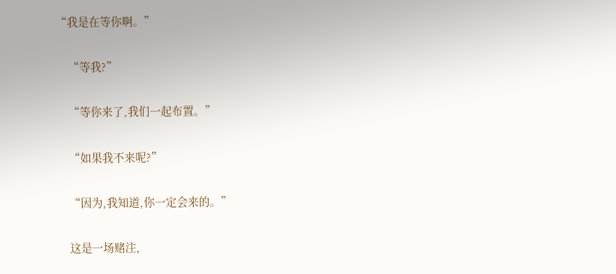“我是在等你啊。”

    “等我?”

    “等你来了,我们一起布置。”

    “如果我不来呢?”

    “因为,我知道,你一定会来的。”

    这是一场赌注,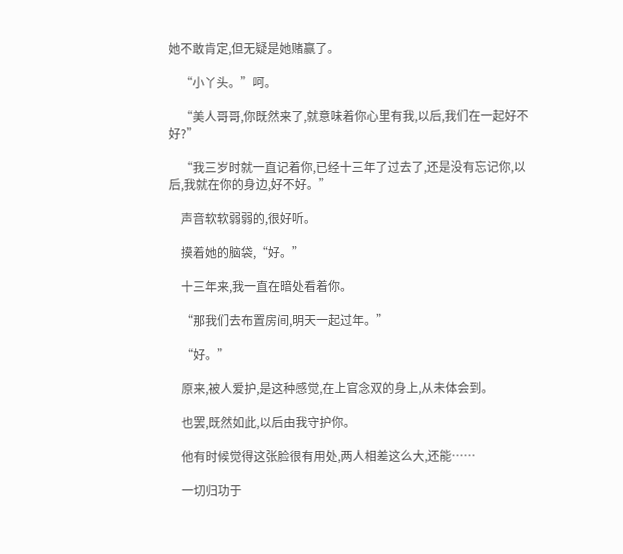她不敢肯定,但无疑是她赌赢了。

    “小丫头。”呵。

    “美人哥哥,你既然来了,就意味着你心里有我,以后,我们在一起好不好?”

    “我三岁时就一直记着你,已经十三年了过去了,还是没有忘记你,以后,我就在你的身边,好不好。”

    声音软软弱弱的,很好听。

    摸着她的脑袋,“好。”

    十三年来,我一直在暗处看着你。

    “那我们去布置房间,明天一起过年。”

    “好。”

    原来,被人爱护,是这种感觉,在上官念双的身上,从未体会到。

    也罢,既然如此,以后由我守护你。

    他有时候觉得这张脸很有用处,两人相差这么大,还能……

    一切归功于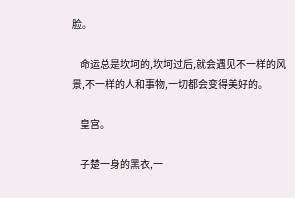脸。

    命运总是坎坷的,坎坷过后,就会遇见不一样的风景,不一样的人和事物,一切都会变得美好的。

    皇宫。

    子楚一身的黑衣,一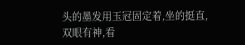头的墨发用玉冠固定着,坐的挺直,双眼有神,看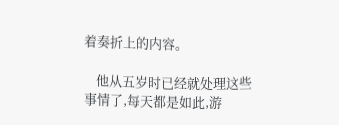着奏折上的内容。

    他从五岁时已经就处理这些事情了,每天都是如此,游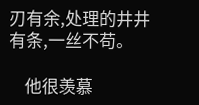刃有余,处理的井井有条,一丝不苟。

    他很羡慕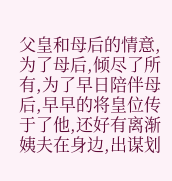父皇和母后的情意,为了母后,倾尽了所有,为了早日陪伴母后,早早的将皇位传于了他,还好有离渐姨夫在身边,出谋划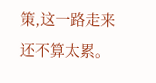策,这一路走来还不算太累。